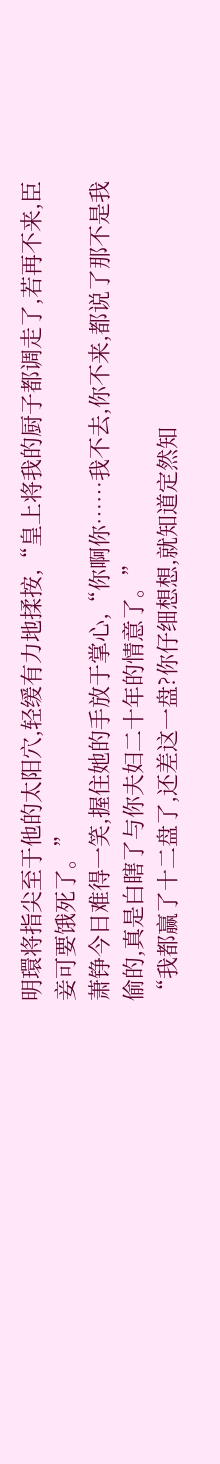明環将指尖至于他的太阳穴,轻缓有力地揉按,“皇上将我的厨子都调走了,若再不来,臣妾可要饿死了。”
萧铮今日难得一笑,握住她的手放于掌心,“你啊你……我不去,你不来,都说了那不是我偷的,真是白瞎了与你夫妇二十年的情意了。”
“我都赢了十二盘了,还差这一盘?你仔细想想,就知道定然知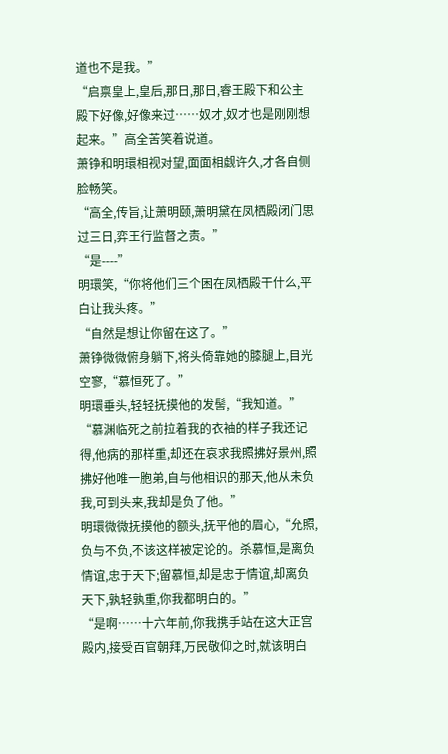道也不是我。”
“启禀皇上,皇后,那日,那日,睿王殿下和公主殿下好像,好像来过……奴才,奴才也是刚刚想起来。”高全苦笑着说道。
萧铮和明環相视对望,面面相觑许久,才各自侧脸畅笑。
“高全,传旨,让萧明颐,萧明黛在凤栖殿闭门思过三日,弈王行监督之责。”
“是----”
明環笑,“你将他们三个困在凤栖殿干什么,平白让我头疼。”
“自然是想让你留在这了。”
萧铮微微俯身躺下,将头倚靠她的膝腿上,目光空寥,“慕恒死了。”
明環垂头,轻轻抚摸他的发髻,“我知道。”
“慕渊临死之前拉着我的衣袖的样子我还记得,他病的那样重,却还在哀求我照拂好景州,照拂好他唯一胞弟,自与他相识的那天,他从未负我,可到头来,我却是负了他。”
明環微微抚摸他的额头,抚平他的眉心,“允照,负与不负,不该这样被定论的。杀慕恒,是离负情谊,忠于天下;留慕恒,却是忠于情谊,却离负天下,孰轻孰重,你我都明白的。”
“是啊……十六年前,你我携手站在这大正宫殿内,接受百官朝拜,万民敬仰之时,就该明白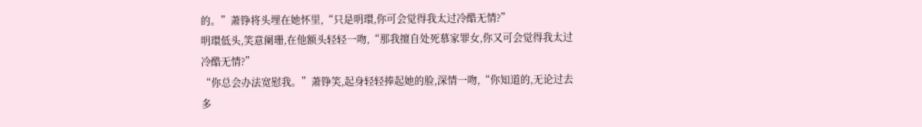的。”萧铮将头埋在她怀里,“只是明環,你可会觉得我太过冷酷无情?”
明環低头,笑意阑珊,在他额头轻轻一吻,“那我擅自处死慕家罪女,你又可会觉得我太过冷酷无情?”
“你总会办法宽慰我。”萧铮笑,起身轻轻捧起她的脸,深情一吻,“你知道的,无论过去多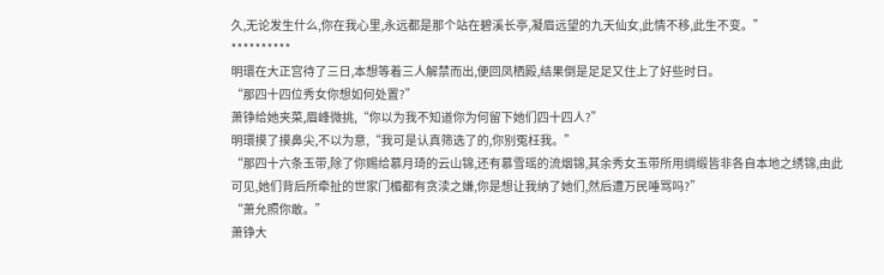久,无论发生什么,你在我心里,永远都是那个站在碧溪长亭,凝眉远望的九天仙女,此情不移,此生不变。”
**********
明環在大正宫待了三日,本想等着三人解禁而出,便回凤栖殿,结果倒是足足又住上了好些时日。
“那四十四位秀女你想如何处置?”
萧铮给她夹菜,眉峰微挑,“你以为我不知道你为何留下她们四十四人?”
明環摸了摸鼻尖,不以为意,“我可是认真筛选了的,你别冤枉我。”
“那四十六条玉带,除了你赐给慕月琦的云山锦,还有慕雪瑶的流烟锦,其余秀女玉带所用绸缎皆非各自本地之绣锦,由此可见,她们背后所牵扯的世家门楣都有贪渎之嫌,你是想让我纳了她们,然后遭万民唾骂吗?”
“萧允照你敢。”
萧铮大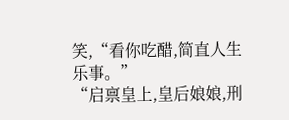笑,“看你吃醋,简直人生乐事。”
“启禀皇上,皇后娘娘,刑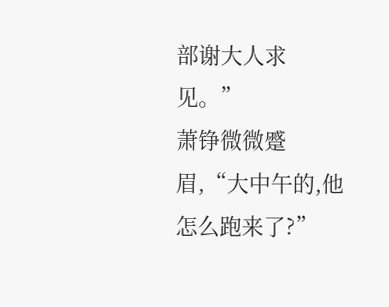部谢大人求见。”
萧铮微微蹙眉,“大中午的,他怎么跑来了?”